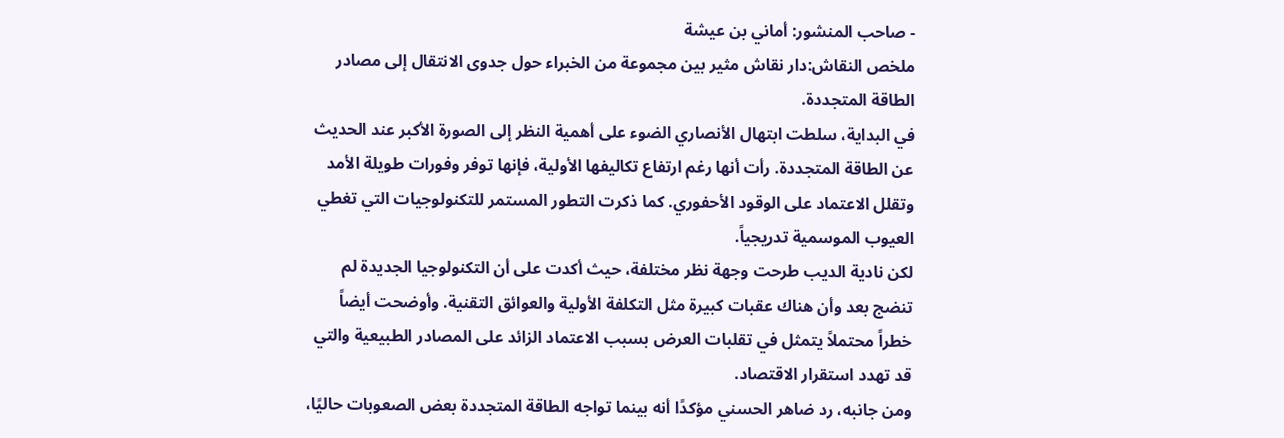- صاحب المنشور: أماني بن عيشة
ملخص النقاش:دار نقاش مثير بين مجموعة من الخبراء حول جدوى الانتقال إلى مصادر الطاقة المتجددة.
في البداية، سلطت ابتهال الأنصاري الضوء على أهمية النظر إلى الصورة الأكبر عند الحديث عن الطاقة المتجددة. رأت أنها رغم ارتفاع تكاليفها الأولية، فإنها توفر وفورات طويلة الأمد وتقلل الاعتماد على الوقود الأحفوري. كما ذكرت التطور المستمر للتكنولوجيات التي تغطي العيوب الموسمية تدريجياً.
لكن نادية الديب طرحت وجهة نظر مختلفة، حيث أكدت على أن التكنولوجيا الجديدة لم تنضج بعد وأن هناك عقبات كبيرة مثل التكلفة الأولية والعوائق التقنية. وأوضحت أيضاً خطراً محتملاً يتمثل في تقلبات العرض بسبب الاعتماد الزائد على المصادر الطبيعية والتي قد تهدد استقرار الاقتصاد.
ومن جانبه، رد ضاهر الحسني مؤكدًا أنه بينما تواجه الطاقة المتجددة بعض الصعوبات حاليًا،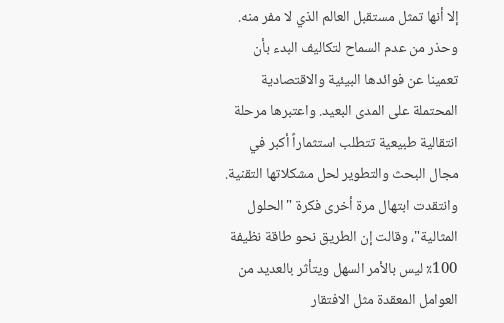إلا أنها تمثل مستقبل العالم الذي لا مفر منه. وحذر من عدم السماح لتكاليف البدء بأن تعمينا عن فوائدها البيئية والاقتصادية المحتملة على المدى البعيد. واعتبرها مرحلة انتقالية طبيعية تتطلب استثماراً أكبر في مجال البحث والتطوير لحل مشكلاتها التقنية.
وانتقدت ابتهال مرة أخرى فكرة "الحلول المثالية"، وقالت إن الطريق نحو طاقة نظيفة 100٪ ليس بالأمر السهل ويتأثر بالعديد من العوامل المعقدة مثل الافتقار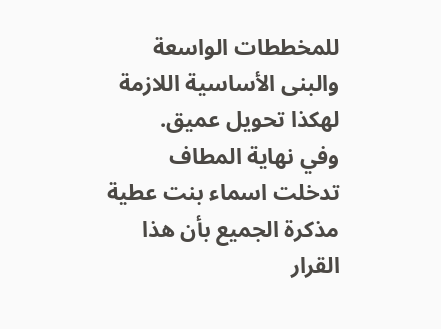للمخططات الواسعة والبنى الأساسية اللازمة لهكذا تحويل عميق.
وفي نهاية المطاف تدخلت اسماء بنت عطية مذكرة الجميع بأن هذا القرار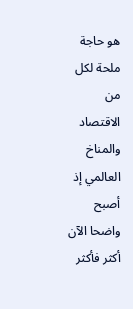هو حاجة ملحة لكل من الاقتصاد والمناخ العالمي إذ أصبح واضحا الآن أكثر فأكثر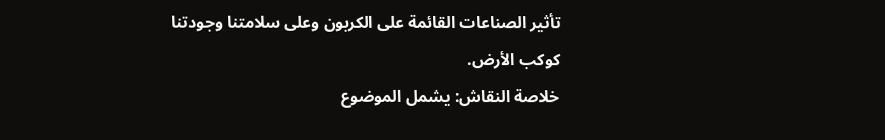تأثير الصناعات القائمة على الكربون وعلى سلامتنا وجودتنا كوكب الأرض.
خلاصة النقاش: يشمل الموضوع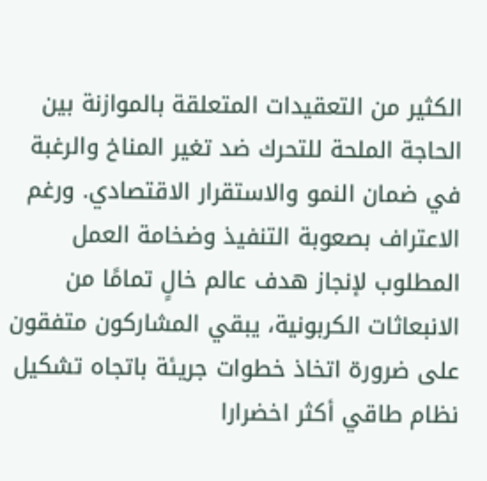الكثير من التعقيدات المتعلقة بالموازنة بين الحاجة الملحة للتحرك ضد تغير المناخ والرغبة في ضمان النمو والاستقرار الاقتصادي. ورغم الاعتراف بصعوبة التنفيذ وضخامة العمل المطلوب لإنجاز هدف عالم خالٍ تمامًا من الانبعاثات الكربونية، يبقي المشاركون متفقون على ضرورة اتخاذ خطوات جريئة باتجاه تشكيل نظام طاقي أكثر اخضرارا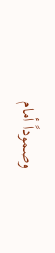وصموداً أمام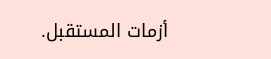أزمات المستقبل.